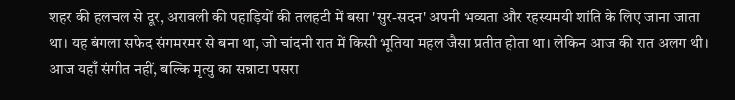शहर की हलचल से दूर, अरावली की पहाड़ियों की तलहटी में बसा 'सुर-सदन' अपनी भव्यता और रहस्यमयी शांति के लिए जाना जाता था। यह बंगला सफेद संगमरमर से बना था, जो चांदनी रात में किसी भूतिया महल जैसा प्रतीत होता था। लेकिन आज की रात अलग थी। आज यहाँ संगीत नहीं, बल्कि मृत्यु का सन्नाटा पसरा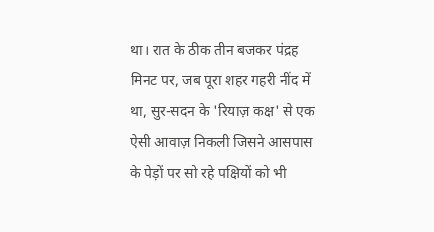था। रात के ठीक तीन बजकर पंद्रह मिनट पर, जब पूरा शहर गहरी नींद में था, सुर-सदन के 'रियाज़ कक्ष' से एक ऐसी आवाज़ निकली जिसने आसपास के पेड़ों पर सो रहे पक्षियों को भी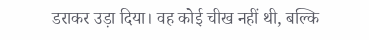डराकर उड़ा दिया। वह कोई चीख नहीं थी, बल्कि